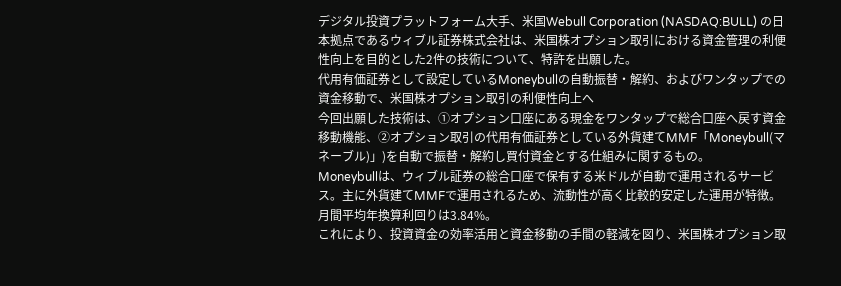デジタル投資プラットフォーム大手、米国Webull Corporation (NASDAQ:BULL) の日本拠点であるウィブル証券株式会社は、米国株オプション取引における資金管理の利便性向上を目的とした2件の技術について、特許を出願した。
代用有価証券として設定しているMoneybullの自動振替・解約、およびワンタップでの資金移動で、米国株オプション取引の利便性向上へ
今回出願した技術は、①オプション口座にある現金をワンタップで総合口座へ戻す資金移動機能、②オプション取引の代用有価証券としている外貨建てMMF「Moneybull(マネーブル)」)を自動で振替・解約し買付資金とする仕組みに関するもの。
Moneybullは、ウィブル証券の総合口座で保有する米ドルが自動で運用されるサービス。主に外貨建てMMFで運用されるため、流動性が高く比較的安定した運用が特徴。月間平均年換算利回りは3.84%。
これにより、投資資金の効率活用と資金移動の手間の軽減を図り、米国株オプション取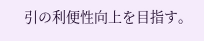引の利便性向上を目指す。